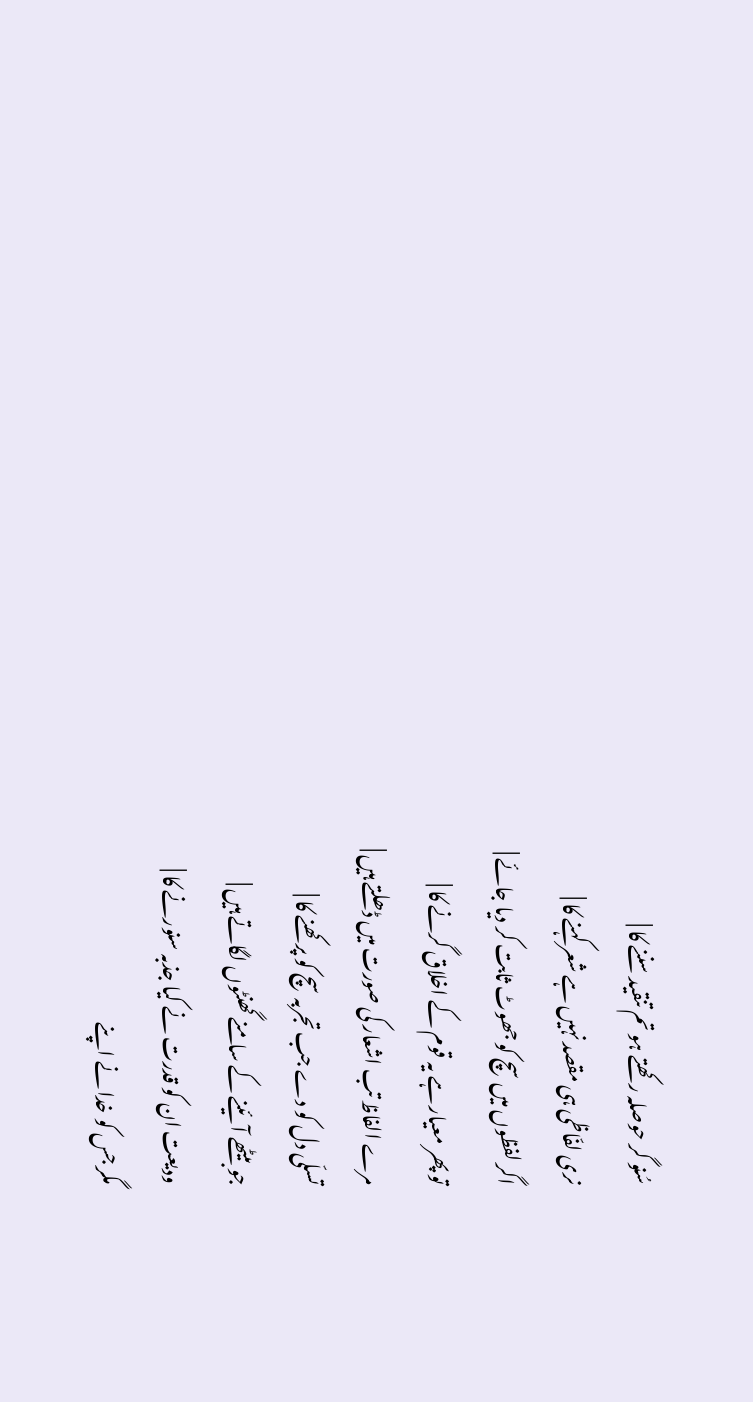سُنو گر حوصلہ رکھتے ہو تم تنقید سننے کا |
نری لفّاظی ہی مقصد نہیں ہے شعر کہنے کا |
اگر لفظوں میں سچ کو جھوٹ ثابت کر دیا جائے |
تو پھر معیار ہے یہ قوم کے اخلاق گرنے کا |
مرے الفاظ تب اشعار کی صورت میں ڈھلتے ہیں |
تسلّی دل کو دے جب تجربہ سچ کو پرکھنے کا |
جو بیٹھے آئینے کے سامنے گھنٹوں لگاتے ہیں |
ودیعت ان کو قدرت نے کیا جذبہ سنورنے کا |
مگر جس کو خدا نے اپنے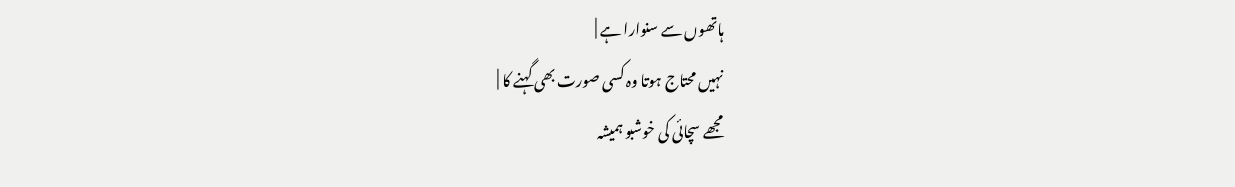ہاتھوں سے سنوارا ہے |
نہیں محتاج ہوتا وہ کسی صورت بھی گہنے کا |
مجھے سچائی کی خوشبو ہمیشہ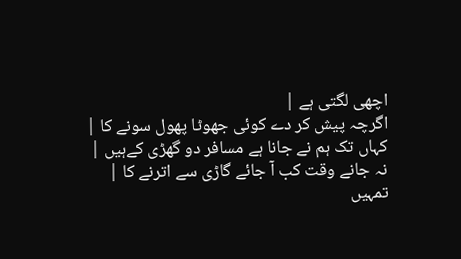اچھی لگتی ہے |
اگرچہ پیش کر دے کوئی جھوٹا پھول سونے کا |
کہاں تک ہم نے جانا ہے مسافر دو گھڑی کےہیں |
نہ جانے وقت کب آ جائے گاڑی سے اترنے کا |
تمہیں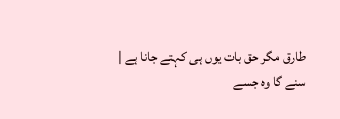طارق مگر حق بات یوں ہی کہتے جانا ہے |
سنے گا وہ جسے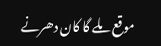موقع ملے گا کان دھرنے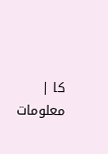کا |
معلومات